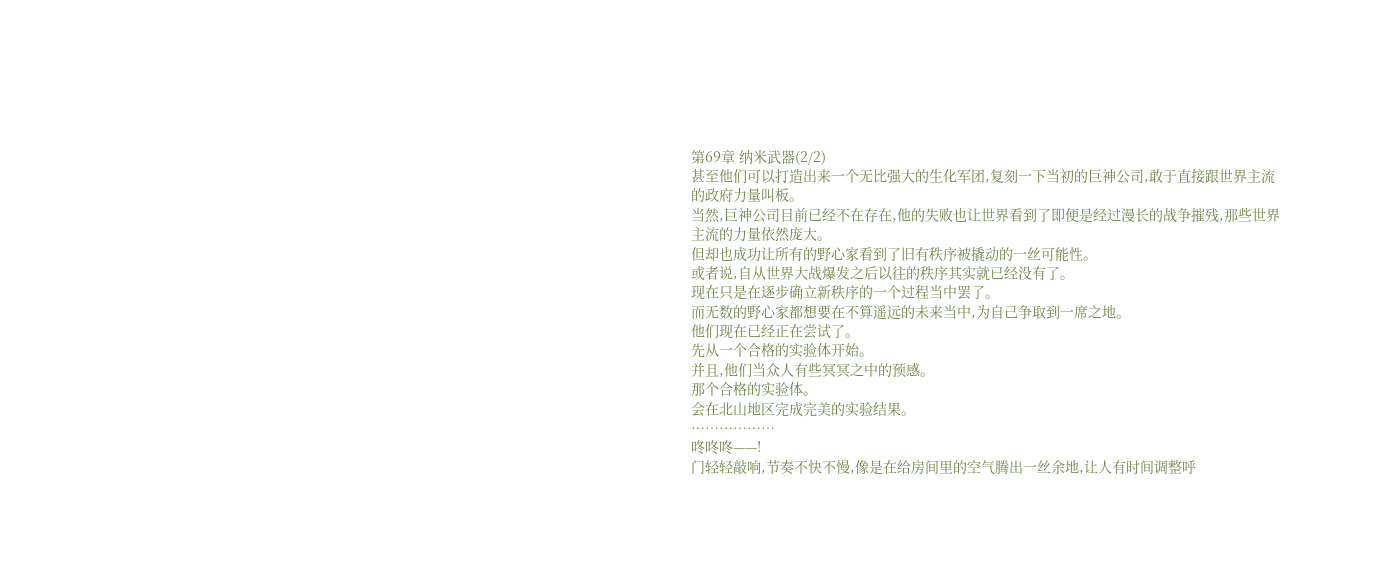第69章 纳米武器(2/2)
甚至他们可以打造出来一个无比强大的生化军团,复刻一下当初的巨神公司,敢于直接跟世界主流的政府力量叫板。
当然,巨神公司目前已经不在存在,他的失败也让世界看到了即便是经过漫长的战争摧残,那些世界主流的力量依然庞大。
但却也成功让所有的野心家看到了旧有秩序被撬动的一丝可能性。
或者说,自从世界大战爆发之后以往的秩序其实就已经没有了。
现在只是在逐步确立新秩序的一个过程当中罢了。
而无数的野心家都想要在不算遥远的未来当中,为自己争取到一席之地。
他们现在已经正在尝试了。
先从一个合格的实验体开始。
并且,他们当众人有些冥冥之中的预感。
那个合格的实验体。
会在北山地区完成完美的实验结果。
………………
咚咚咚——!
门轻轻敲响,节奏不快不慢,像是在给房间里的空气腾出一丝余地,让人有时间调整呼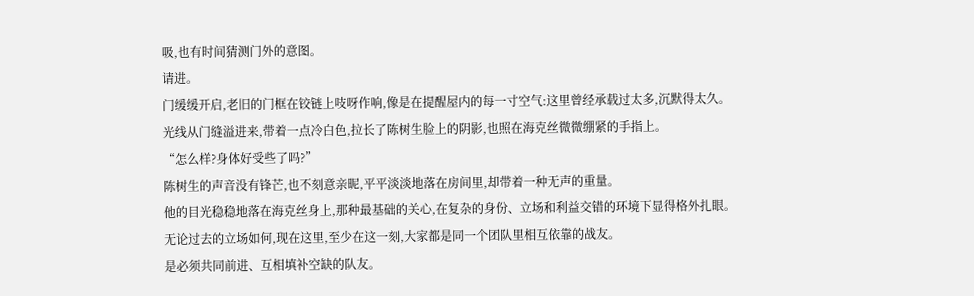吸,也有时间猜测门外的意图。
请进。
门缓缓开启,老旧的门框在铰链上吱呀作响,像是在提醒屋内的每一寸空气:这里曾经承载过太多,沉默得太久。
光线从门缝溢进来,带着一点冷白色,拉长了陈树生脸上的阴影,也照在海克丝微微绷紧的手指上。
“怎么样?身体好受些了吗?”
陈树生的声音没有锋芒,也不刻意亲昵,平平淡淡地落在房间里,却带着一种无声的重量。
他的目光稳稳地落在海克丝身上,那种最基础的关心,在复杂的身份、立场和利益交错的环境下显得格外扎眼。
无论过去的立场如何,现在这里,至少在这一刻,大家都是同一个团队里相互依靠的战友。
是必须共同前进、互相填补空缺的队友。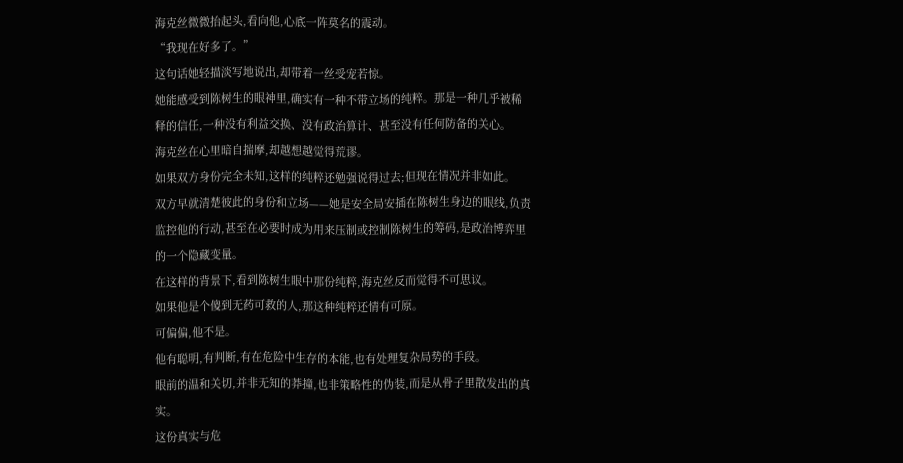海克丝微微抬起头,看向他,心底一阵莫名的震动。
“我现在好多了。”
这句话她轻描淡写地说出,却带着一丝受宠若惊。
她能感受到陈树生的眼神里,确实有一种不带立场的纯粹。那是一种几乎被稀释的信任,一种没有利益交换、没有政治算计、甚至没有任何防备的关心。
海克丝在心里暗自揣摩,却越想越觉得荒谬。
如果双方身份完全未知,这样的纯粹还勉强说得过去;但现在情况并非如此。
双方早就清楚彼此的身份和立场——她是安全局安插在陈树生身边的眼线,负责监控他的行动,甚至在必要时成为用来压制或控制陈树生的筹码,是政治博弈里的一个隐藏变量。
在这样的背景下,看到陈树生眼中那份纯粹,海克丝反而觉得不可思议。
如果他是个傻到无药可救的人,那这种纯粹还情有可原。
可偏偏,他不是。
他有聪明,有判断,有在危险中生存的本能,也有处理复杂局势的手段。
眼前的温和关切,并非无知的莽撞,也非策略性的伪装,而是从骨子里散发出的真实。
这份真实与危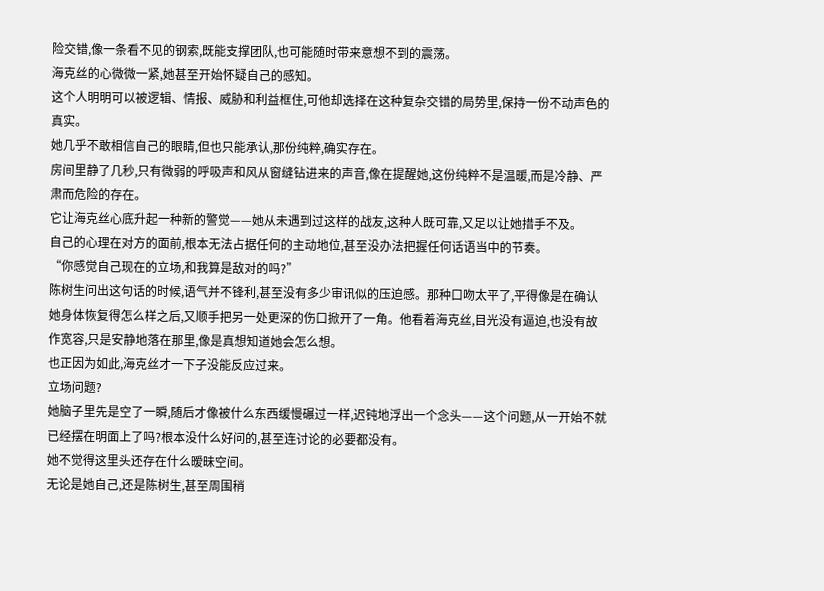险交错,像一条看不见的钢索,既能支撑团队,也可能随时带来意想不到的震荡。
海克丝的心微微一紧,她甚至开始怀疑自己的感知。
这个人明明可以被逻辑、情报、威胁和利益框住,可他却选择在这种复杂交错的局势里,保持一份不动声色的真实。
她几乎不敢相信自己的眼睛,但也只能承认,那份纯粹,确实存在。
房间里静了几秒,只有微弱的呼吸声和风从窗缝钻进来的声音,像在提醒她,这份纯粹不是温暖,而是冷静、严肃而危险的存在。
它让海克丝心底升起一种新的警觉——她从未遇到过这样的战友,这种人既可靠,又足以让她措手不及。
自己的心理在对方的面前,根本无法占据任何的主动地位,甚至没办法把握任何话语当中的节奏。
“你感觉自己现在的立场,和我算是敌对的吗?”
陈树生问出这句话的时候,语气并不锋利,甚至没有多少审讯似的压迫感。那种口吻太平了,平得像是在确认她身体恢复得怎么样之后,又顺手把另一处更深的伤口掀开了一角。他看着海克丝,目光没有逼迫,也没有故作宽容,只是安静地落在那里,像是真想知道她会怎么想。
也正因为如此,海克丝才一下子没能反应过来。
立场问题?
她脑子里先是空了一瞬,随后才像被什么东西缓慢碾过一样,迟钝地浮出一个念头——这个问题,从一开始不就已经摆在明面上了吗?根本没什么好问的,甚至连讨论的必要都没有。
她不觉得这里头还存在什么暧昧空间。
无论是她自己,还是陈树生,甚至周围稍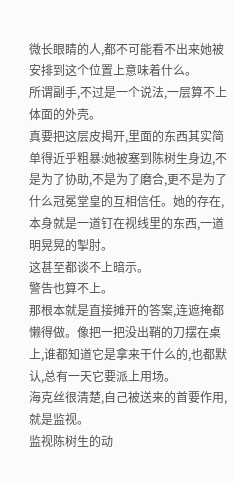微长眼睛的人,都不可能看不出来她被安排到这个位置上意味着什么。
所谓副手,不过是一个说法,一层算不上体面的外壳。
真要把这层皮揭开,里面的东西其实简单得近乎粗暴:她被塞到陈树生身边,不是为了协助,不是为了磨合,更不是为了什么冠冕堂皇的互相信任。她的存在,本身就是一道钉在视线里的东西,一道明晃晃的掣肘。
这甚至都谈不上暗示。
警告也算不上。
那根本就是直接摊开的答案,连遮掩都懒得做。像把一把没出鞘的刀摆在桌上,谁都知道它是拿来干什么的,也都默认,总有一天它要派上用场。
海克丝很清楚,自己被送来的首要作用,就是监视。
监视陈树生的动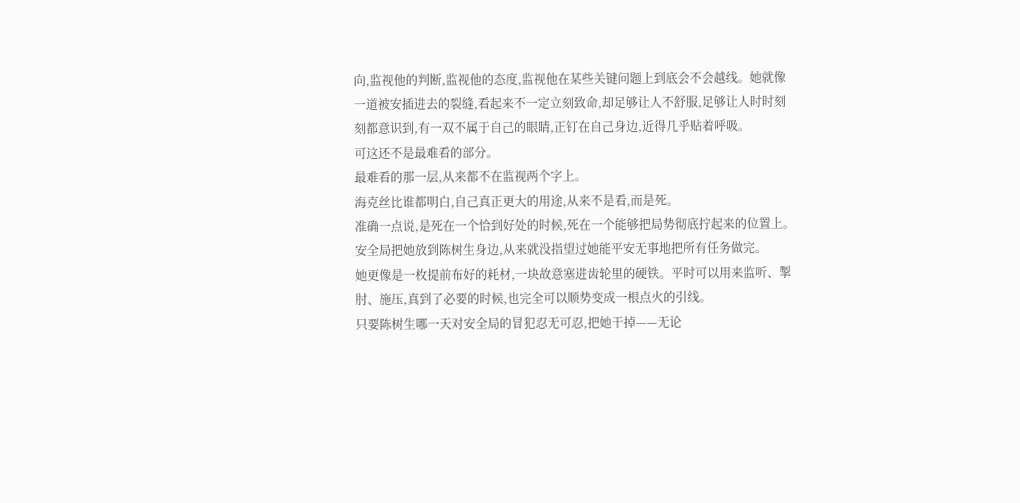向,监视他的判断,监视他的态度,监视他在某些关键问题上到底会不会越线。她就像一道被安插进去的裂缝,看起来不一定立刻致命,却足够让人不舒服,足够让人时时刻刻都意识到,有一双不属于自己的眼睛,正钉在自己身边,近得几乎贴着呼吸。
可这还不是最难看的部分。
最难看的那一层,从来都不在监视两个字上。
海克丝比谁都明白,自己真正更大的用途,从来不是看,而是死。
准确一点说,是死在一个恰到好处的时候,死在一个能够把局势彻底拧起来的位置上。
安全局把她放到陈树生身边,从来就没指望过她能平安无事地把所有任务做完。
她更像是一枚提前布好的耗材,一块故意塞进齿轮里的硬铁。平时可以用来监听、掣肘、施压,真到了必要的时候,也完全可以顺势变成一根点火的引线。
只要陈树生哪一天对安全局的冒犯忍无可忍,把她干掉——无论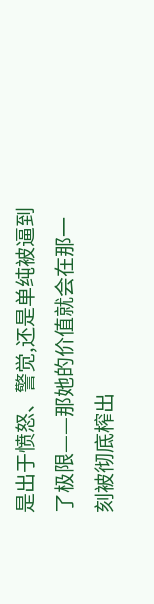是出于愤怒、警觉,还是单纯被逼到了极限——那她的价值就会在那一刻被彻底榨出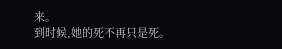来。
到时候,她的死不再只是死。